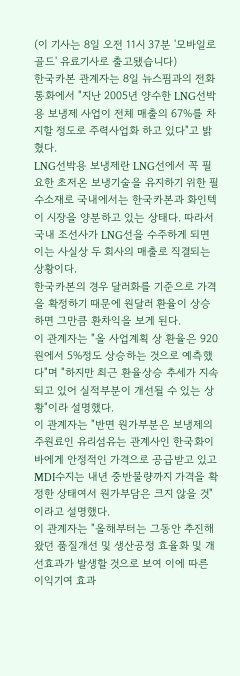(이 기사는 8일 오전 11시 37분 '모바일로 골드' 유료기사로 출고됐습니다)
한국카본 관계자는 8일 뉴스핌과의 전화통화에서 "지난 2005년 양수한 LNG선박용 보냉제 사업이 전체 매출의 67%를 차지할 정도로 주력사업화 하고 있다"고 밝혔다.
LNG선박용 보냉제란 LNG선에서 꼭 필요한 초저온 보냉기술을 유지하기 위한 필수소재로 국내에서는 한국카본과 화인텍이 시장을 양분하고 있는 상태다. 따라서 국내 조선사가 LNG선을 수주하게 되면 이는 사실상 두 회사의 매출로 직결되는 상황이다.
한국카본의 경우 달러화를 기준으로 가격을 확정하기 때문에 원달러 환율이 상승하면 그만큼 환차익을 보게 된다.
이 관계자는 "올 사업계획 상 환율은 920원에서 5%정도 상승하는 것으로 예측했다"며 "하지만 최근 환율상승 추세가 지속되고 있어 실적부분이 개선될 수 있는 상황"이라 설명했다.
이 관계자는 "반면 원가부분은 보냉제의 주원료인 유리섬유는 관계사인 한국화이바에게 안정적인 가격으로 공급받고 있고 MDI수지는 내년 중반물량까지 가격을 확정한 상태여서 원가부담은 크지 않을 것"이라고 설명했다.
이 관계자는 "올해부터는 그동안 추진해왔던 품질개선 및 생산공정 효율화 및 개선효과가 발생할 것으로 보여 이에 따른 이익기여 효과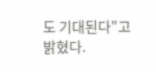도 기대된다"고 밝혔다.